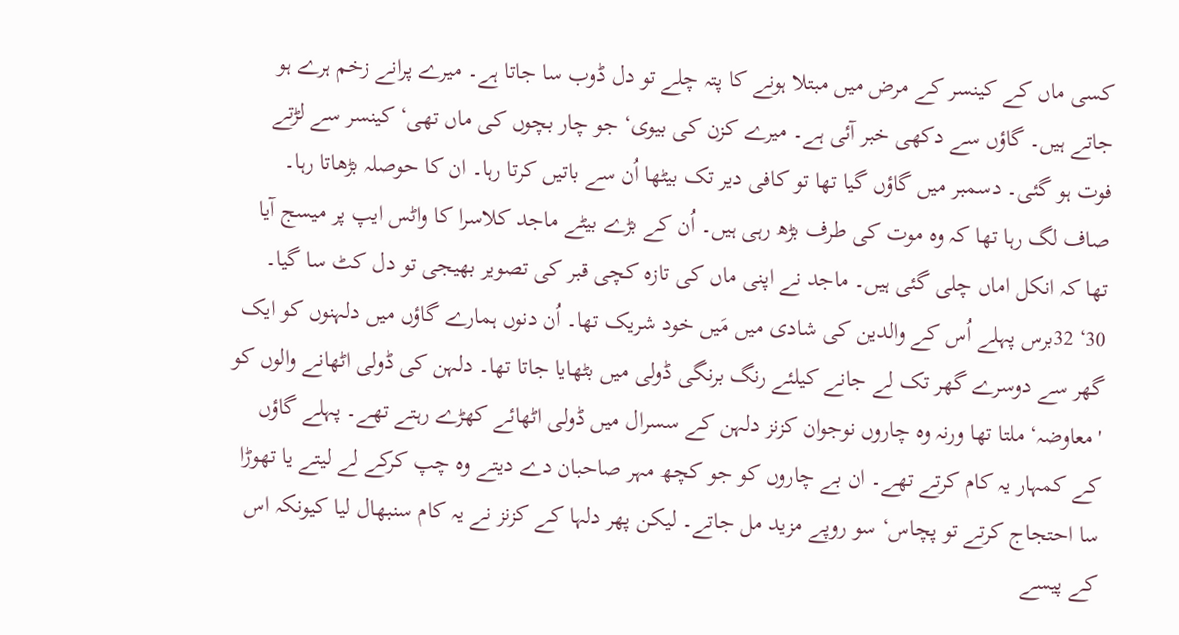کسی ماں کے کینسر کے مرض میں مبتلا ہونے کا پتہ چلے تو دل ڈوب سا جاتا ہے۔ میرے پرانے زخم ہرے ہو جاتے ہیں۔ گاؤں سے دکھی خبر آئی ہے۔ میرے کزن کی بیوی‘ جو چار بچوں کی ماں تھی‘ کینسر سے لڑتے فوت ہو گئی۔ دسمبر میں گاؤں گیا تھا تو کافی دیر تک بیٹھا اُن سے باتیں کرتا رہا۔ ان کا حوصلہ بڑھاتا رہا۔ صاف لگ رہا تھا کہ وہ موت کی طرف بڑھ رہی ہیں۔ اُن کے بڑے بیٹے ماجد کلاسرا کا واٹس ایپ پر میسج آیا تھا کہ انکل اماں چلی گئی ہیں۔ ماجد نے اپنی ماں کی تازہ کچی قبر کی تصویر بھیجی تو دل کٹ سا گیا۔
30‘ 32برس پہلے اُس کے والدین کی شادی میں مَیں خود شریک تھا۔ اُن دنوں ہمارے گاؤں میں دلہنوں کو ایک گھر سے دوسرے گھر تک لے جانے کیلئے رنگ برنگی ڈولی میں بٹھایا جاتا تھا۔ دلہن کی ڈولی اٹھانے والوں کو 'معاوضہ‘ ملتا تھا ورنہ وہ چاروں نوجوان کزنز دلہن کے سسرال میں ڈولی اٹھائے کھڑے رہتے تھے۔ پہلے گاؤں کے کمہار یہ کام کرتے تھے۔ ان بے چاروں کو جو کچھ مہر صاحبان دے دیتے وہ چپ کرکے لے لیتے یا تھوڑا سا احتجاج کرتے تو پچاس‘ سو روپے مزید مل جاتے۔ لیکن پھر دلہا کے کزنز نے یہ کام سنبھال لیا کیونکہ اس کے پیسے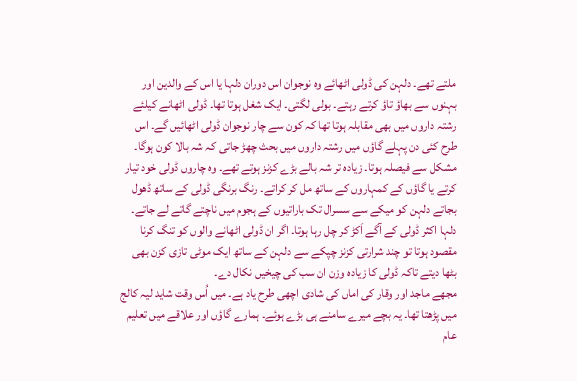ملتے تھے۔ دلہن کی ڈولی اٹھائے وہ نوجوان اس دوران دلہا یا اس کے والدین اور بہنوں سے بھاؤ تاؤ کرتے رہتے۔ بولی لگتی۔ ایک شغل ہوتا تھا۔ ڈولی اٹھانے کیلئے رشتہ داروں میں بھی مقابلہ ہوتا تھا کہ کون سے چار نوجوان ڈولی اٹھائیں گے۔ اس طرح کئی دن پہلے گاؤں میں رشتہ داروں میں بحث چھڑ جاتی کہ شہ بالا کون ہوگا۔ مشکل سے فیصلہ ہوتا۔ زیادہ تر شہ بالے بڑے کزنز ہوتے تھے۔ وہ چاروں ڈولی خود تیار کرتے یا گاؤں کے کمہاروں کے ساتھ مل کر کراتے۔ رنگ برنگی ڈولی کے ساتھ ڈھول بجاتے دلہن کو میکے سے سسرال تک باراتیوں کے ہجوم میں ناچتے گاتے لے جاتے۔ دلہا اکثر ڈولی کے آگے اَکڑ کر چل رہا ہوتا۔ اگر ان ڈولی اٹھانے والوں کو تنگ کرنا مقصود ہوتا تو چند شرارتی کزنز چپکے سے دلہن کے ساتھ ایک موٹی تازی کزن بھی بٹھا دیتے تاکہ ڈولی کا زیادہ وزن ان سب کی چیخیں نکال دے۔
مجھے ماجد اور وقار کی اماں کی شادی اچھی طرح یاد ہے۔ میں اُس وقت شاید لیہ کالج میں پڑھتا تھا۔ یہ بچے میرے سامنے ہی بڑے ہوئے۔ ہمارے گاؤں اور علاقے میں تعلیم عام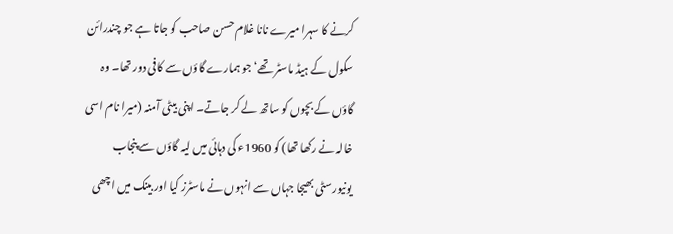کرنے کا سہرا میرے نانا غلام حسن صاحب کو جاتا ہے جو چندرائن سکول کے ہیڈ ماسٹر تھے‘ جو ہمارے گاؤں سے کافی دور تھا۔ وہ گاؤں کے بچوں کو ساتھ لے کر جاتے۔ اپنی بیٹی آمنہ (میرا نام اسی خالہ نے رکھا تھا) کو 1960ء کی دہائی میں لیہ گاؤں سے پنجاب یونیورسٹی بھیجا جہاں سے انہوں نے ماسٹرز کیا اور بینک میں اچھی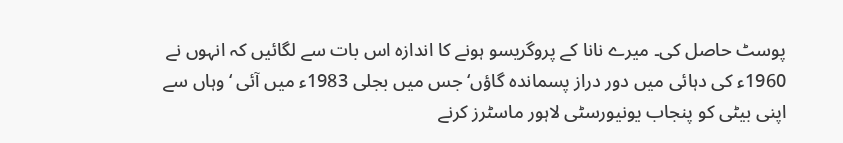پوسٹ حاصل کی۔ میرے نانا کے پروگریسو ہونے کا اندازہ اس بات سے لگائیں کہ انہوں نے 1960ء کی دہائی میں دور دراز پسماندہ گاؤں‘ جس میں بجلی 1983ء میں آئی ‘ وہاں سے اپنی بیٹی کو پنجاب یونیورسٹی لاہور ماسٹرز کرنے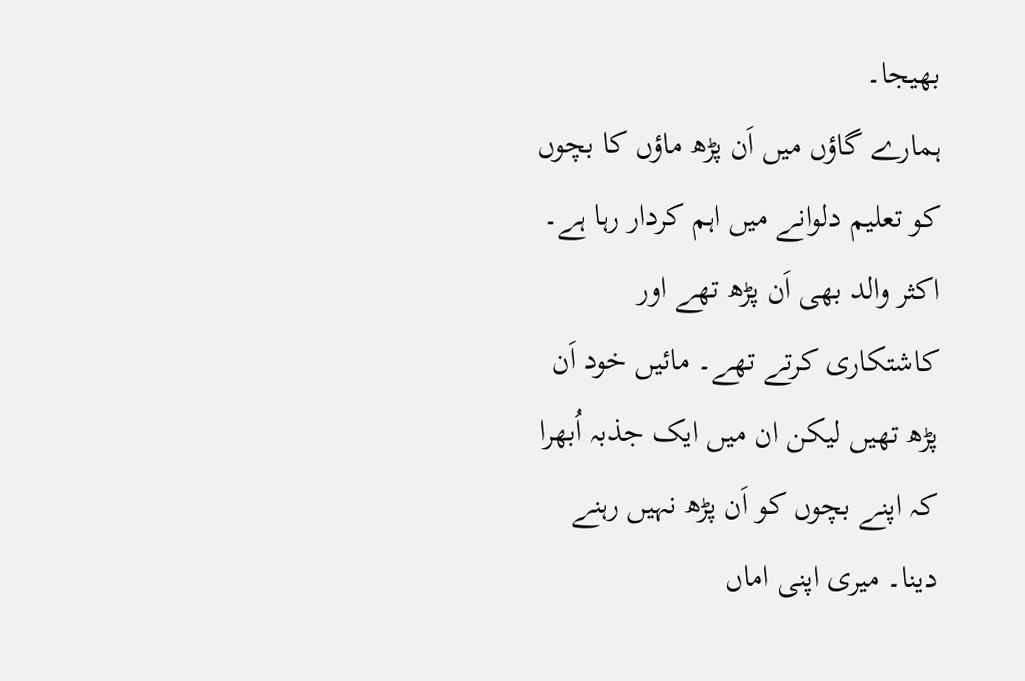بھیجا۔
ہمارے گاؤں میں اَن پڑھ ماؤں کا بچوں کو تعلیم دلوانے میں اہم کردار رہا ہے۔ اکثر والد بھی اَن پڑھ تھے اور کاشتکاری کرتے تھے۔ مائیں خود اَن پڑھ تھیں لیکن ان میں ایک جذبہ اُبھرا کہ اپنے بچوں کو اَن پڑھ نہیں رہنے دینا۔ میری اپنی اماں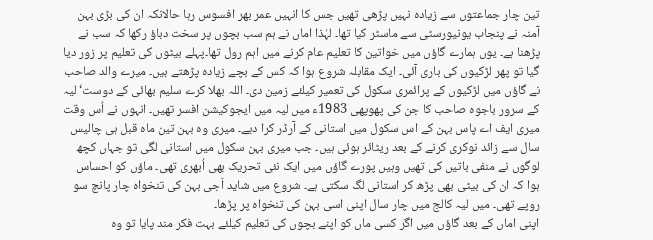تین چار جماعتوں سے زیادہ نہیں پڑھی تھیں جس کا انہیں عمر بھر افسوس رہا حالانکہ ان کی بڑی بہن آمنہ نے پنجاب یونیورسٹی سے ماسٹر کیا تھا۔ لہٰذا اماں نے ہم سب بچوں پر سخت دباؤ رکھا کہ سب نے پڑھنا ہے۔ یوں ہمارے گاؤں میں خواتین کا تعلیم عام کرنے میں اہم رول تھا۔پہلے بیٹوں کی تعلیم پر زور دیا گیا تو پھر لڑکیوں کی باری آئی۔ ایک مقابلہ شروع ہوا کہ کس کے بچے زیادہ پڑھتے ہیں۔ میرے والد صاحب نے گاؤں میں لڑکیوں کے پرائمری سکول کی تعمیر کیلئے زمین دی۔ اللہ بھلا کرے سلیم بھائی کے دوست‘ لیہ کے سرور باجوہ صاحب کا جن کی پھوپھی 1983ء میں لیہ میں ایجوکیشن افسر تھیں۔ انہوں نے اُس وقت میری ایف اے پاس بہن کے اس سکول میں استانی کے آرڈر کرا دیے۔ میری وہ بہن تین ماہ قبل ہی چالیس سال سے زائد نوکری کرنے کے بعد ریٹائر ہوئی ہیں۔ جب میری بہن سکول میں استانی لگی تو جہاں کچھ لوگوں نے منفی باتیں کی تھیں وہیں پورے گاؤں میں ایک نئی تحریک بھی اُبھری تھی۔ ماؤں کو احساس ہوا کہ ان کی بیٹی بھی پڑھ کر استانی لگ سکتی ہے۔ شروع میں شاید اَجی بہن کی تنخواہ چار پانچ سو روپے تھی۔ میں لیہ کالج میں چار سال اپنی اسی بہن کی تنخواہ پر پڑھا۔
اپنی اماں کے بعد گاؤں میں اگر کسی ماں کو اپنے بچوں کی تعلیم کیلئے بہت فکر مند پایا تو وہ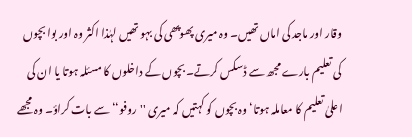وقار اور ماجد کی اماں تھیں۔ وہ میری پھوپھی کی بہو تھیں لہٰذا اکثر وہ اور بوا بچوں کی تعلیم بارے مجھ سے ڈسکس کرتے۔ بچوں کے داخلوں کا مسئلہ ہوتا یا ان کی اعلیٰ تعلیم کا معاملہ ہوتا‘ وہ بچوں کو کہتیں کہ میری ''روفو‘‘ سے بات کراؤ۔ وہ مجھے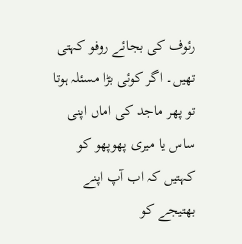رئوف کی بجائے روفو کہتی تھیں۔ اگر کوئی بڑا مسئلہ ہوتا تو پھر ماجد کی اماں اپنی ساس یا میری پھوپھو کو کہتیں کہ اب آپ اپنے بھتیجے کو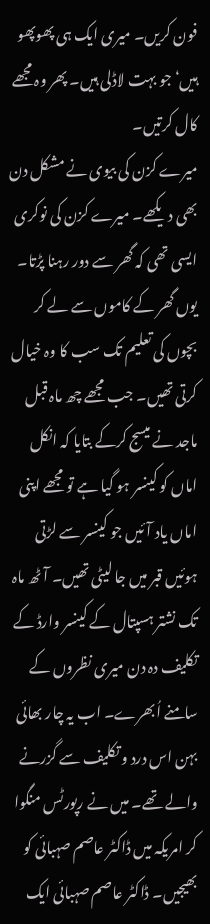فون کریں۔ میری ایک ہی پھوپھو ہیں‘ جو بہت لاڈلی ہیں۔ پھر وہ مجھے کال کرتیں۔
میرے کزن کی بیوی نے مشکل دن بھی دیکھے۔ میرے کزن کی نوکری ایسی تھی کہ گھر سے دور رہنا پڑتا۔ یوں گھر کے کاموں سے لے کر بچوں کی تعلیم تک سب کا وہ خیال کرتی تھیں۔ جب مجھے چھ ماہ قبل ماجد نے میسج کرکے بتایا کہ انکل اماں کو کینسر ہو گیا ہے تو مجھے اپنی اماں یاد آئیں جو کینسر سے لڑتی ہوئیں قبر میں جا لیٹی تھیں۔ آٹھ ماہ تک نشتر ہسپتال کے کینسر وارڈ کے تکلیف دہ دن میری نظروں کے سامنے اُبھرے۔ اب یہ چار بھائی بہن اس درد و تکلیف سے گزرنے والے تھے۔ میں نے رپورٹس منگوا کر امریکہ میں ڈاکٹر عاصم صہبائی کو بھیجیں۔ ڈاکٹر عاصم صہبائی ایک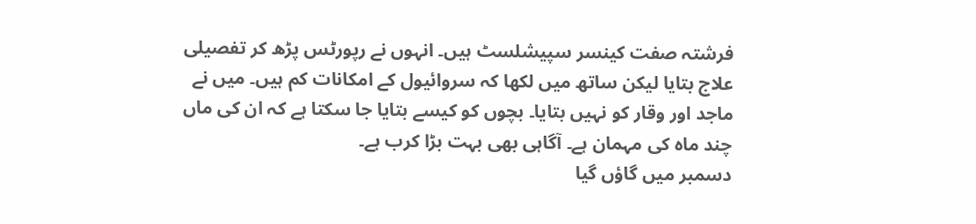فرشتہ صفت کینسر سپیشلسٹ ہیں۔ انہوں نے رپورٹس پڑھ کر تفصیلی علاج بتایا لیکن ساتھ میں لکھا کہ سروائیول کے امکانات کم ہیں۔ میں نے ماجد اور وقار کو نہیں بتایا۔ بچوں کو کیسے بتایا جا سکتا ہے کہ ان کی ماں چند ماہ کی مہمان ہے۔ آگاہی بھی بہت بڑا کرب ہے۔
دسمبر میں گاؤں گیا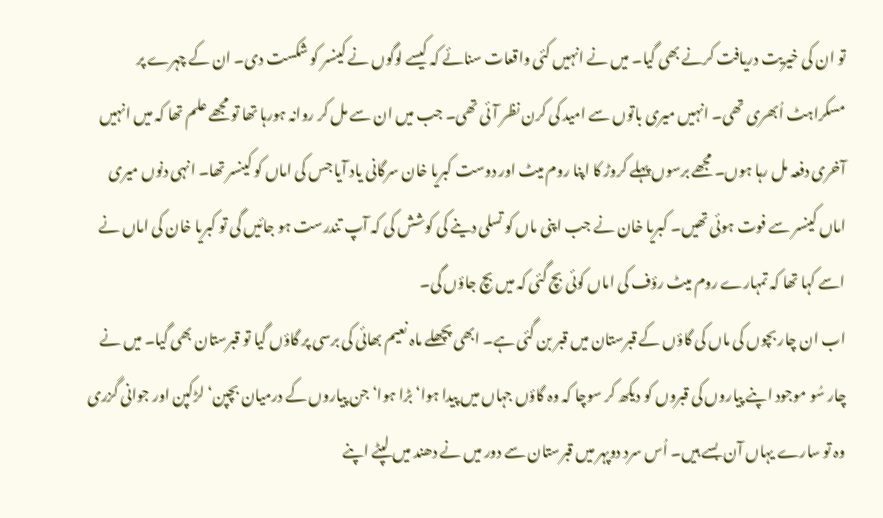تو ان کی خیریت دریافت کرنے بھی گیا۔ میں نے انہیں کئی واقعات سنائے کہ کیسے لوگوں نے کینسر کو شکست دی۔ ان کے چہرے پر مسکراہٹ اُبھری تھی۔ انہیں میری باتوں سے امید کی کرن نظر آئی تھی۔ جب میں ان سے مل کر روانہ ہورہا تھا تو مجھے علم تھا کہ میں انہیں آخری دفعہ مل رہا ہوں۔ مجھے برسوں پہلے کروڑ کا اپنا روم میٹ اور دوست کبریا خان سرگانی یاد آیا جس کی اماں کو کینسر تھا۔ انہی دنوں میری اماں کینسر سے فوت ہوئی تھیں۔ کبریا خان نے جب اپنی ماں کو تسلی دینے کی کوشش کی کہ آپ تندرست ہو جائیں گی تو کبریا خان کی اماں نے اسے کہا تھا کہ تمہارے روم میٹ رؤف کی اماں کوئی بچ گئی کہ میں بچ جاؤں گی۔
اب ان چار بچوں کی ماں کی گاؤں کے قبرستان میں قبر بن گئی ہے۔ ابھی پچھلے ماہ نعیم بھائی کی برسی پر گاؤں گیا تو قبرستان بھی گیا۔ میں نے چار سُو موجود اپنے پیاروں کی قبروں کو دیکھ کر سوچا کہ وہ گاؤں جہاں میں پیدا ہوا‘ بڑا ہوا‘ جن پیاروں کے درمیان بچپن‘ لڑکپن اور جوانی گزری وہ تو سارے یہاں آن بسے ہیں۔ اُس سرد دوپہر میں قبرستان سے دور میں نے دھند میں لپٹے اپنے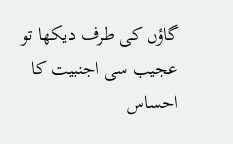گاؤں کی طرف دیکھا تو عجیب سی اجنبیت کا احساس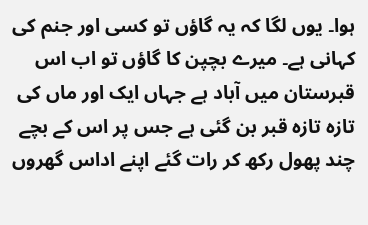ہوا۔ یوں لگا کہ یہ گاؤں تو کسی اور جنم کی کہانی ہے۔ میرے بچپن کا گاؤں تو اب اس قبرستان میں آباد ہے جہاں ایک اور ماں کی تازہ تازہ قبر بن گئی ہے جس پر اس کے بچے چند پھول رکھ کر رات گئے اپنے اداس گھروں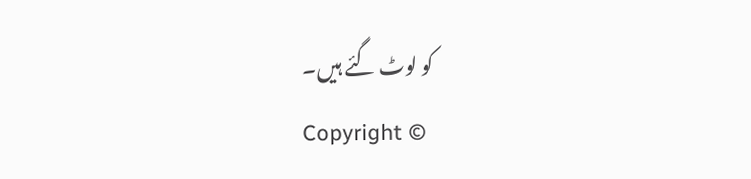کو لوٹ گئے ہیں۔
Copyright ©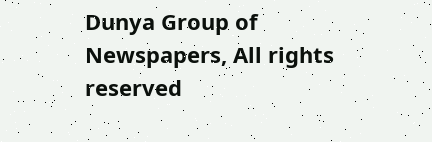Dunya Group of Newspapers, All rights reserved